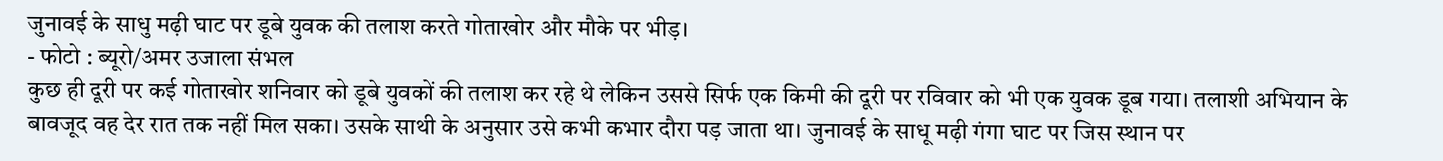जुनावई के साधु मढ़ी घाट पर डूबे युवक की तलाश करते गोताखोर और मौके पर भीड़।
- फोटो : ब्यूरो/अमर उजाला संभल
कुछ ही दूरी पर कई गोताखोर शनिवार को डूबे युवकों की तलाश कर रहे थे लेकिन उससे सिर्फ एक किमी की दूरी पर रविवार को भी एक युवक डूब गया। तलाशी अभियान के बावजूद वह देर रात तक नहीं मिल सका। उसके साथी के अनुसार उसे कभी कभार दौरा पड़ जाता था। जुनावई के साधू मढ़ी गंगा घाट पर जिस स्थान पर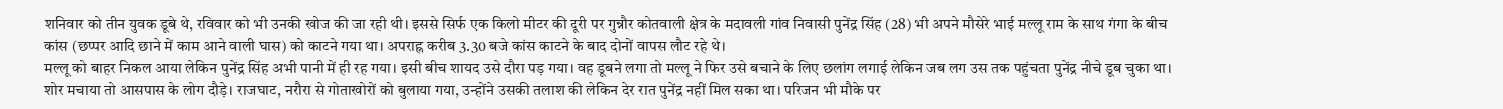शनिवार को तीन युवक डूबे थे, रविवार को भी उनकी खोज की जा रही थी। इससे सिर्फ एक किलो मीटर की दूरी पर गुन्नौर कोतवाली क्षेत्र के मदावली गांव निवासी पुनेंद्र सिंह (28) भी अपने मौसेरे भाई मल्लू राम के साथ गंगा के बीच कांस (छप्पर आदि छाने में काम आने वाली घास) को काटने गया था। अपराह्न करीब 3.30 बजे कांस काटने के बाद दोनों वापस लौट रहे थे।
मल्लू को बाहर निकल आया लेकिन पुनेंद्र सिंह अभी पानी में ही रह गया। इसी बीच शायद उसे दौरा पड़ गया। वह डूबने लगा तो मल्लू ने फिर उसे बचाने के लिए छलांग लगाई लेकिन जब लग उस तक पहुंचता पुनेंद्र नीचे डूब चुका था। शोर मचाया तो आसपास के लोग दौड़े। राजघाट, नरौरा से गोताखोरों को बुलाया गया, उन्होंने उसकी तलाश की लेकिन देर रात पुनेंद्र नहीं मिल सका था। परिजन भी मौके पर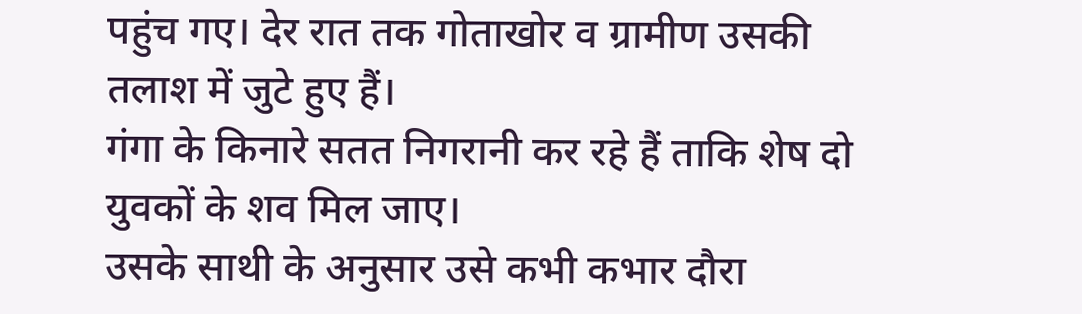पहुंच गए। देर रात तक गोताखोर व ग्रामीण उसकी तलाश में जुटे हुए हैं।
गंगा के किनारे सतत निगरानी कर रहे हैं ताकि शेष दो युवकों के शव मिल जाए।
उसके साथी के अनुसार उसे कभी कभार दौरा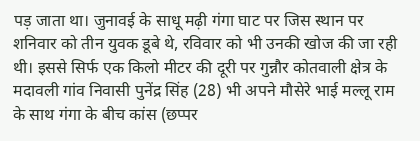पड़ जाता था। जुनावई के साधू मढ़ी गंगा घाट पर जिस स्थान पर शनिवार को तीन युवक डूबे थे, रविवार को भी उनकी खोज की जा रही थी। इससे सिर्फ एक किलो मीटर की दूरी पर गुन्नौर कोतवाली क्षेत्र के मदावली गांव निवासी पुनेंद्र सिंह (28) भी अपने मौसेरे भाई मल्लू राम के साथ गंगा के बीच कांस (छप्पर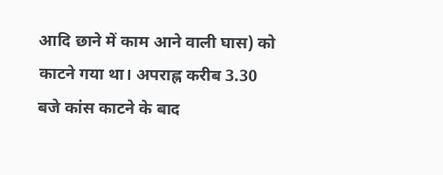आदि छाने में काम आने वाली घास) को काटने गया था। अपराह्न करीब 3.30 बजे कांस काटने के बाद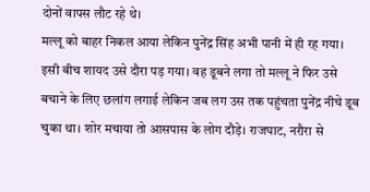दोनों वापस लौट रहे थे।
मल्लू को बाहर निकल आया लेकिन पुनेंद्र सिंह अभी पानी में ही रह गया। इसी बीच शायद उसे दौरा पड़ गया। वह डूबने लगा तो मल्लू ने फिर उसे बचाने के लिए छलांग लगाई लेकिन जब लग उस तक पहुंचता पुनेंद्र नीचे डूब चुका था। शोर मचाया तो आसपास के लोग दौड़े। राजघाट, नरौरा से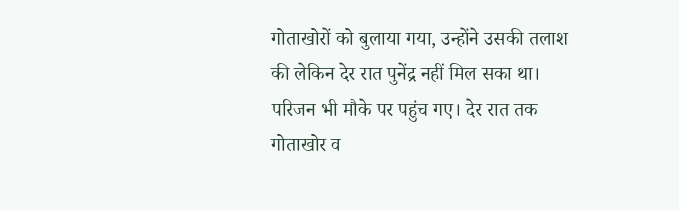गोताखोरों को बुलाया गया, उन्होंने उसकी तलाश की लेकिन देर रात पुनेंद्र नहीं मिल सका था। परिजन भी मौके पर पहुंच गए। देर रात तक गोताखोर व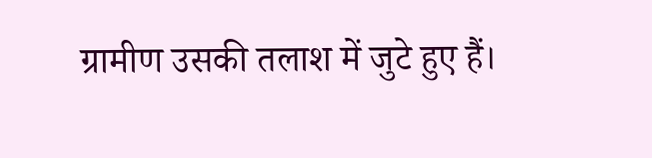ग्रामीण उसकी तलाश में जुटे हुए हैं।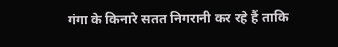गंगा के किनारे सतत निगरानी कर रहे हैं ताकि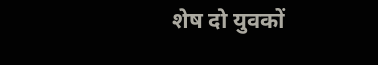शेष दो युवकों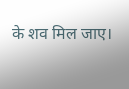के शव मिल जाए।